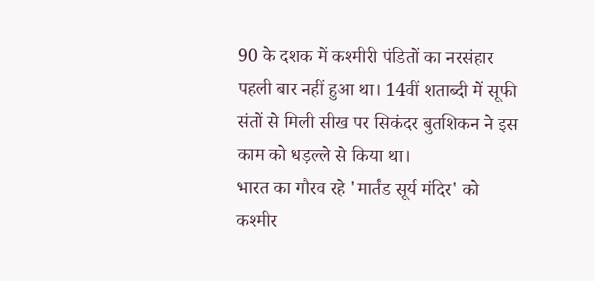90 के दशक में कश्मीरी पंडितों का नरसंहार पहली बार नहीं हुआ था। 14वीं शताब्दी में सूफी संतों से मिली सीख पर सिकंदर बुतशिकन ने इस काम को धड़ल्ले से किया था।
भारत का गौरव रहे 'मार्तंड सूर्य मंदिर' को कश्मीर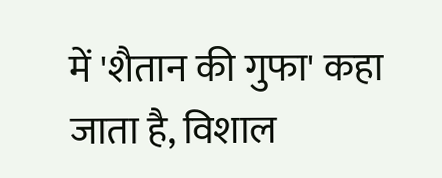में 'शैतान की गुफा' कहा जाता है, विशाल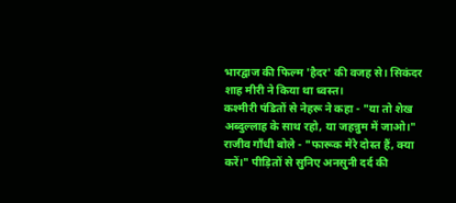भारद्वाज की फिल्म 'हैदर' की वजह से। सिकंदर शाह मीरी ने किया था ध्वस्त।
कश्मीरी पंडितों से नेहरू ने कहा - "या तो शेख अब्दुल्लाह के साथ रहो, या जहन्नुम में जाओ।" राजीव गाँधी बोले - "फारूक मेरे दोस्त हैं, क्या करें।" पीड़ितों से सुनिए अनसुनी दर्द की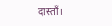दास्ताँ।